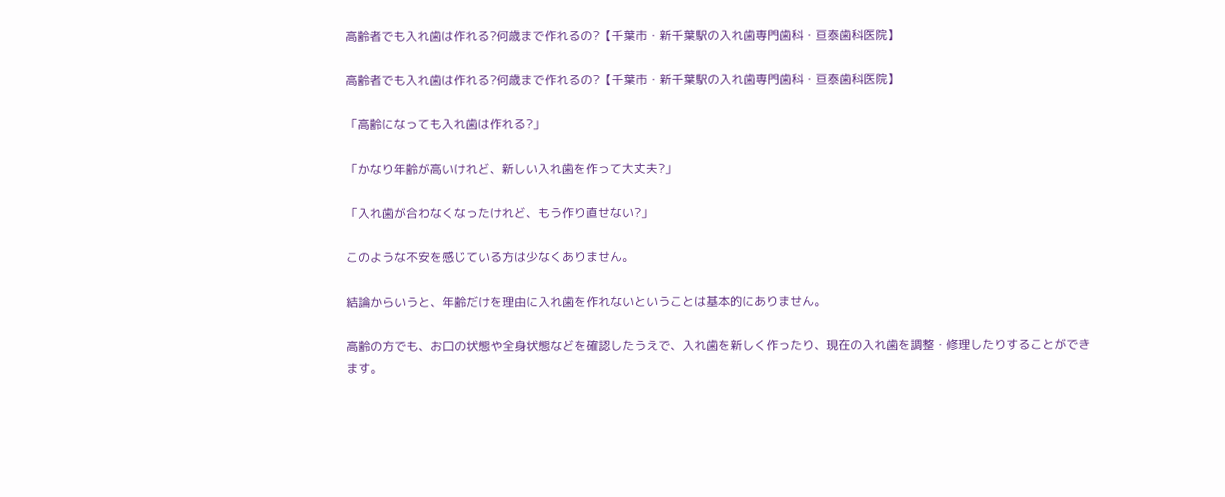高齢者でも入れ歯は作れる?何歳まで作れるの?【千葉市・新千葉駅の入れ歯専門歯科・亘泰歯科医院】

高齢者でも入れ歯は作れる?何歳まで作れるの?【千葉市・新千葉駅の入れ歯専門歯科・亘泰歯科医院】

「高齢になっても入れ歯は作れる?」

「かなり年齢が高いけれど、新しい入れ歯を作って大丈夫?」

「入れ歯が合わなくなったけれど、もう作り直せない?」

このような不安を感じている方は少なくありません。

結論からいうと、年齢だけを理由に入れ歯を作れないということは基本的にありません。

高齢の方でも、お口の状態や全身状態などを確認したうえで、入れ歯を新しく作ったり、現在の入れ歯を調整・修理したりすることができます。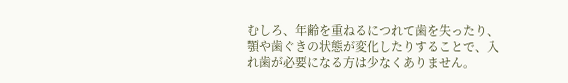むしろ、年齢を重ねるにつれて歯を失ったり、顎や歯ぐきの状態が変化したりすることで、入れ歯が必要になる方は少なくありません。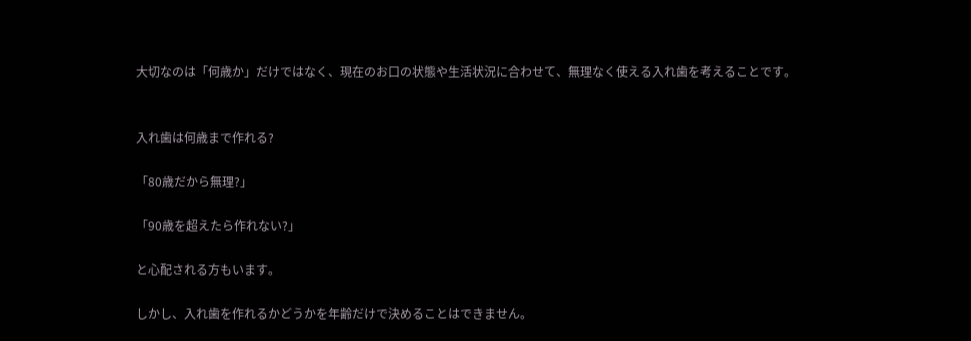大切なのは「何歳か」だけではなく、現在のお口の状態や生活状況に合わせて、無理なく使える入れ歯を考えることです。


入れ歯は何歳まで作れる?

「80歳だから無理?」

「90歳を超えたら作れない?」

と心配される方もいます。

しかし、入れ歯を作れるかどうかを年齢だけで決めることはできません。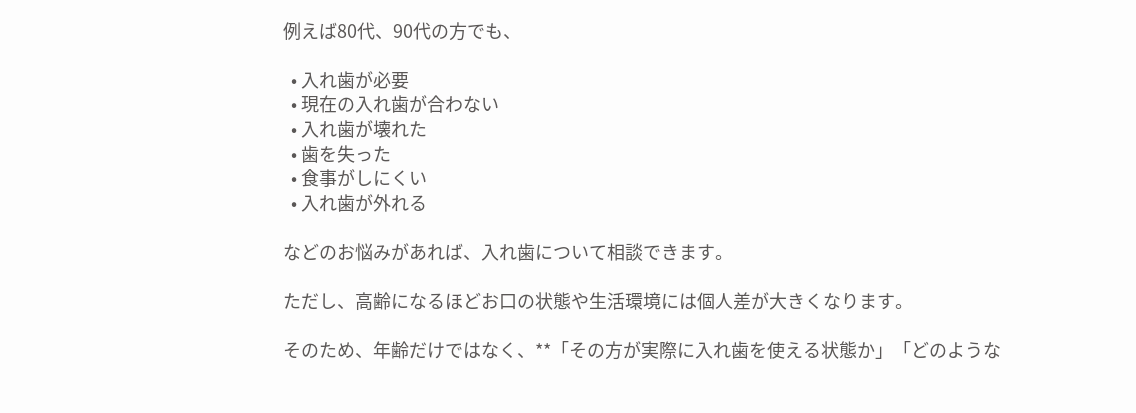例えば80代、90代の方でも、

  • 入れ歯が必要
  • 現在の入れ歯が合わない
  • 入れ歯が壊れた
  • 歯を失った
  • 食事がしにくい
  • 入れ歯が外れる

などのお悩みがあれば、入れ歯について相談できます。

ただし、高齢になるほどお口の状態や生活環境には個人差が大きくなります。

そのため、年齢だけではなく、**「その方が実際に入れ歯を使える状態か」「どのような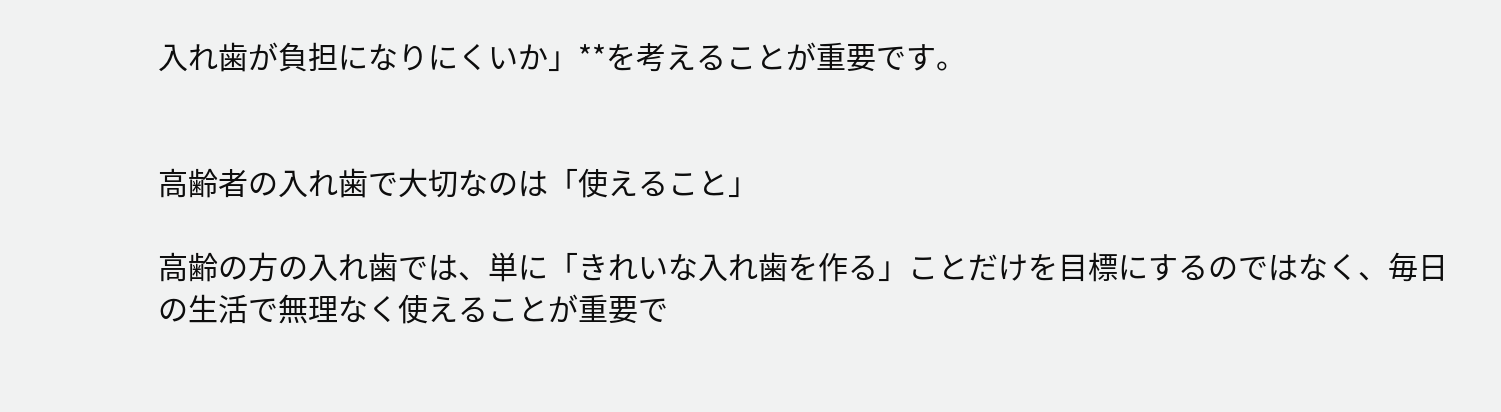入れ歯が負担になりにくいか」**を考えることが重要です。


高齢者の入れ歯で大切なのは「使えること」

高齢の方の入れ歯では、単に「きれいな入れ歯を作る」ことだけを目標にするのではなく、毎日の生活で無理なく使えることが重要で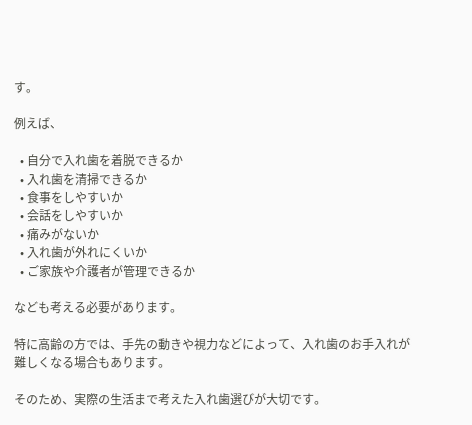す。

例えば、

  • 自分で入れ歯を着脱できるか
  • 入れ歯を清掃できるか
  • 食事をしやすいか
  • 会話をしやすいか
  • 痛みがないか
  • 入れ歯が外れにくいか
  • ご家族や介護者が管理できるか

なども考える必要があります。

特に高齢の方では、手先の動きや視力などによって、入れ歯のお手入れが難しくなる場合もあります。

そのため、実際の生活まで考えた入れ歯選びが大切です。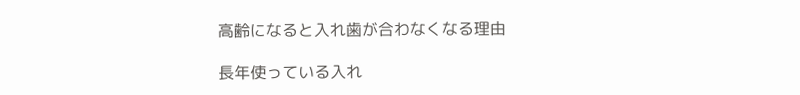高齢になると入れ歯が合わなくなる理由

長年使っている入れ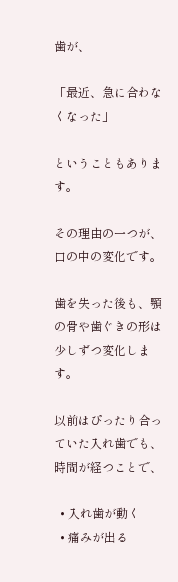歯が、

「最近、急に合わなくなった」

ということもあります。

その理由の一つが、口の中の変化です。

歯を失った後も、顎の骨や歯ぐきの形は少しずつ変化します。

以前はぴったり合っていた入れ歯でも、時間が経つことで、

  • 入れ歯が動く
  • 痛みが出る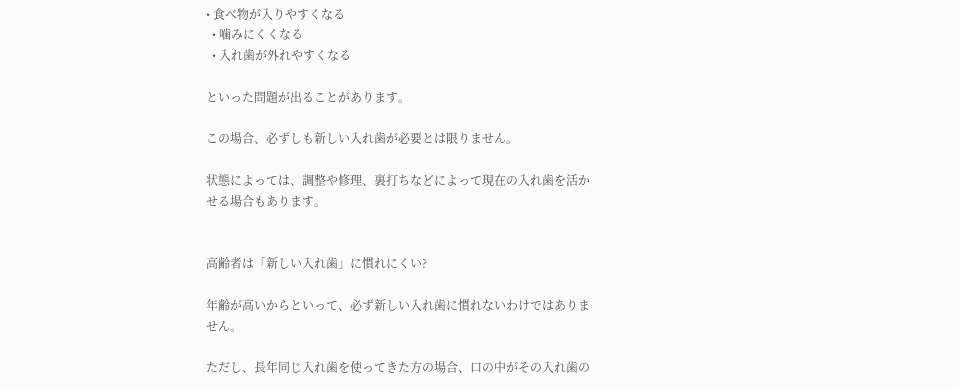• 食べ物が入りやすくなる
  • 噛みにくくなる
  • 入れ歯が外れやすくなる

といった問題が出ることがあります。

この場合、必ずしも新しい入れ歯が必要とは限りません。

状態によっては、調整や修理、裏打ちなどによって現在の入れ歯を活かせる場合もあります。


高齢者は「新しい入れ歯」に慣れにくい?

年齢が高いからといって、必ず新しい入れ歯に慣れないわけではありません。

ただし、長年同じ入れ歯を使ってきた方の場合、口の中がその入れ歯の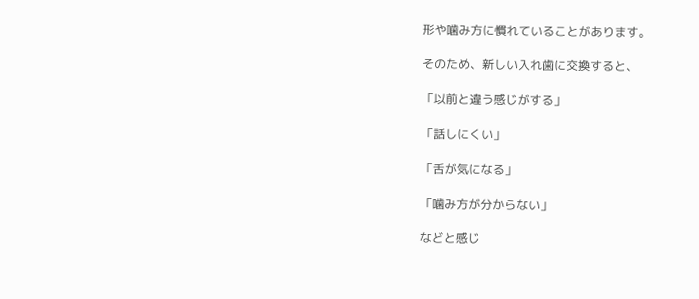形や噛み方に慣れていることがあります。

そのため、新しい入れ歯に交換すると、

「以前と違う感じがする」

「話しにくい」

「舌が気になる」

「噛み方が分からない」

などと感じ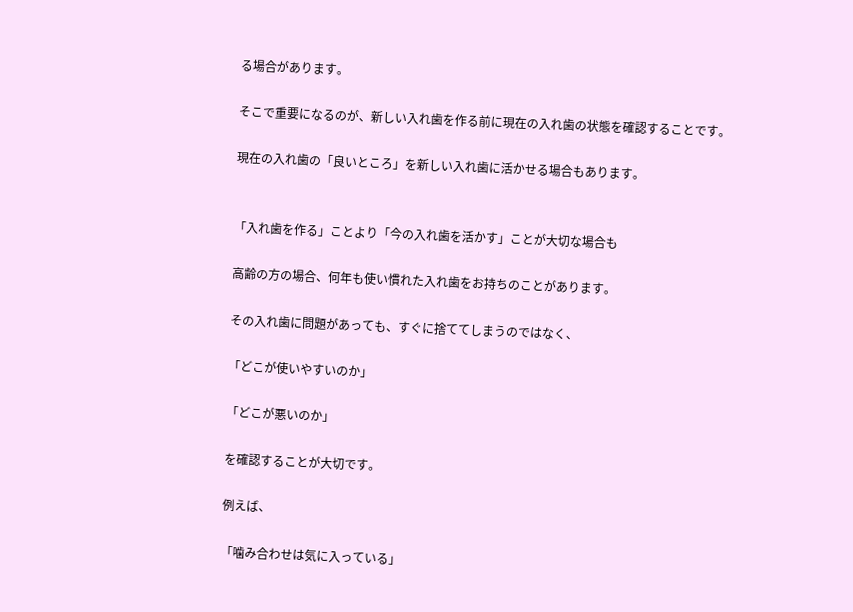る場合があります。

そこで重要になるのが、新しい入れ歯を作る前に現在の入れ歯の状態を確認することです。

現在の入れ歯の「良いところ」を新しい入れ歯に活かせる場合もあります。


「入れ歯を作る」ことより「今の入れ歯を活かす」ことが大切な場合も

高齢の方の場合、何年も使い慣れた入れ歯をお持ちのことがあります。

その入れ歯に問題があっても、すぐに捨ててしまうのではなく、

「どこが使いやすいのか」

「どこが悪いのか」

を確認することが大切です。

例えば、

「噛み合わせは気に入っている」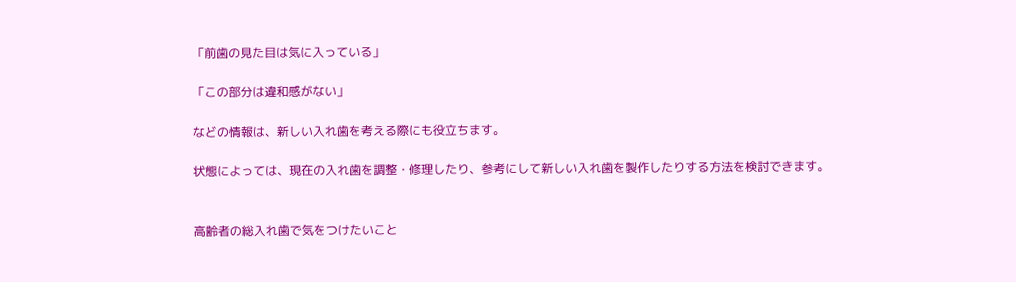「前歯の見た目は気に入っている」

「この部分は違和感がない」

などの情報は、新しい入れ歯を考える際にも役立ちます。

状態によっては、現在の入れ歯を調整・修理したり、参考にして新しい入れ歯を製作したりする方法を検討できます。


高齢者の総入れ歯で気をつけたいこと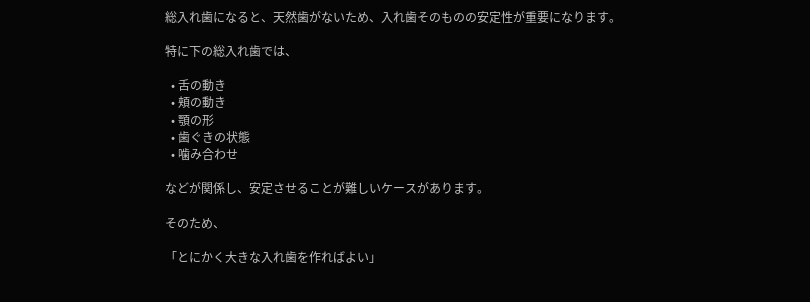総入れ歯になると、天然歯がないため、入れ歯そのものの安定性が重要になります。

特に下の総入れ歯では、

  • 舌の動き
  • 頬の動き
  • 顎の形
  • 歯ぐきの状態
  • 噛み合わせ

などが関係し、安定させることが難しいケースがあります。

そのため、

「とにかく大きな入れ歯を作ればよい」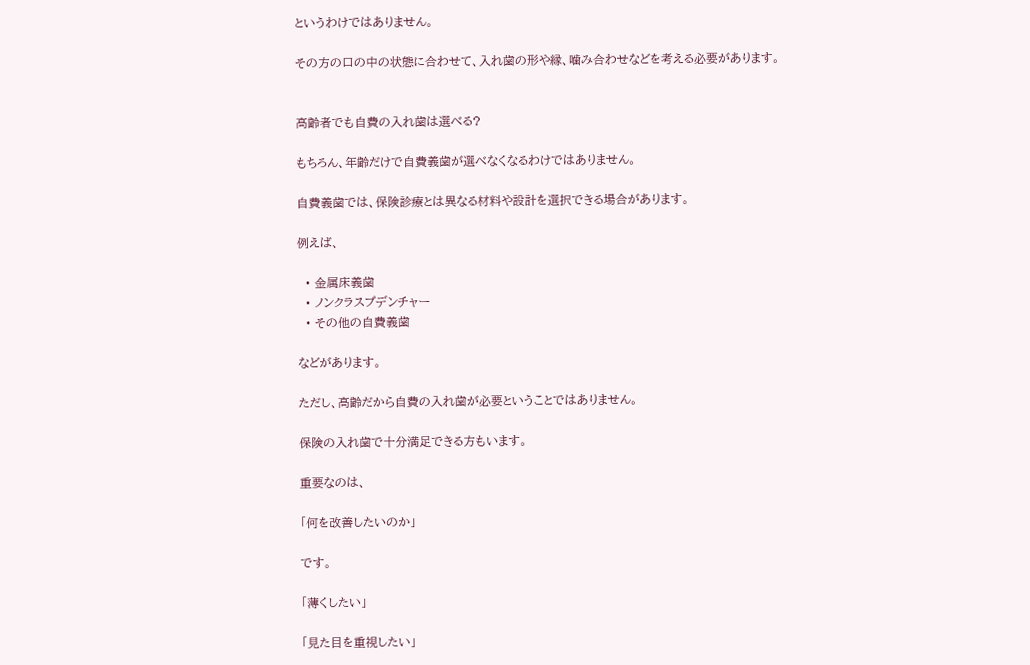というわけではありません。

その方の口の中の状態に合わせて、入れ歯の形や縁、噛み合わせなどを考える必要があります。


高齢者でも自費の入れ歯は選べる?

もちろん、年齢だけで自費義歯が選べなくなるわけではありません。

自費義歯では、保険診療とは異なる材料や設計を選択できる場合があります。

例えば、

  • 金属床義歯
  • ノンクラスプデンチャー
  • その他の自費義歯

などがあります。

ただし、高齢だから自費の入れ歯が必要ということではありません。

保険の入れ歯で十分満足できる方もいます。

重要なのは、

「何を改善したいのか」

です。

「薄くしたい」

「見た目を重視したい」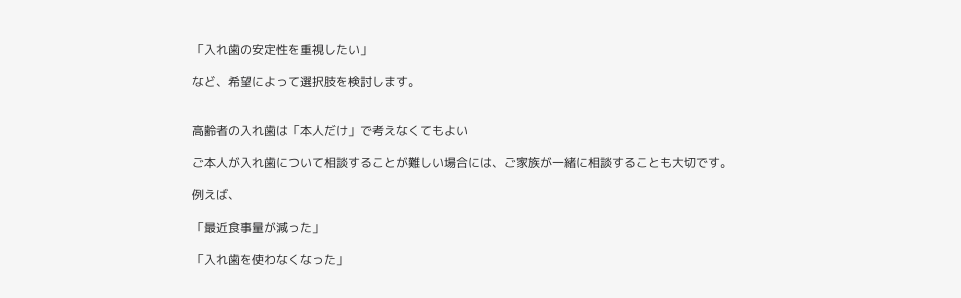「入れ歯の安定性を重視したい」

など、希望によって選択肢を検討します。


高齢者の入れ歯は「本人だけ」で考えなくてもよい

ご本人が入れ歯について相談することが難しい場合には、ご家族が一緒に相談することも大切です。

例えば、

「最近食事量が減った」

「入れ歯を使わなくなった」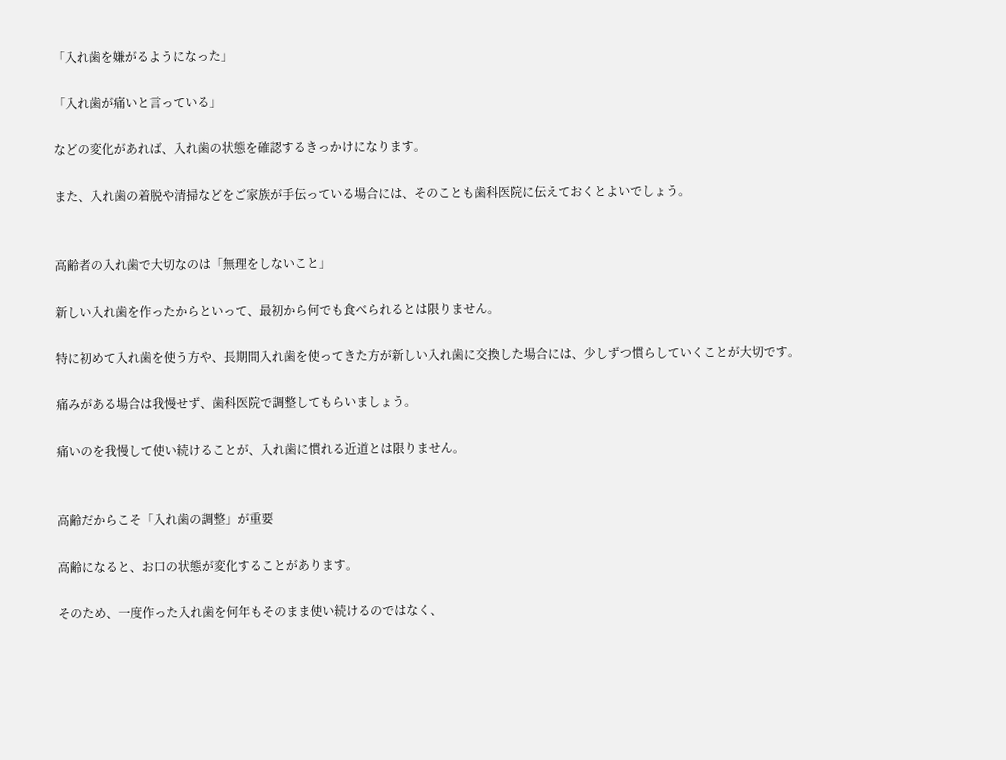「入れ歯を嫌がるようになった」

「入れ歯が痛いと言っている」

などの変化があれば、入れ歯の状態を確認するきっかけになります。

また、入れ歯の着脱や清掃などをご家族が手伝っている場合には、そのことも歯科医院に伝えておくとよいでしょう。


高齢者の入れ歯で大切なのは「無理をしないこと」

新しい入れ歯を作ったからといって、最初から何でも食べられるとは限りません。

特に初めて入れ歯を使う方や、長期間入れ歯を使ってきた方が新しい入れ歯に交換した場合には、少しずつ慣らしていくことが大切です。

痛みがある場合は我慢せず、歯科医院で調整してもらいましょう。

痛いのを我慢して使い続けることが、入れ歯に慣れる近道とは限りません。


高齢だからこそ「入れ歯の調整」が重要

高齢になると、お口の状態が変化することがあります。

そのため、一度作った入れ歯を何年もそのまま使い続けるのではなく、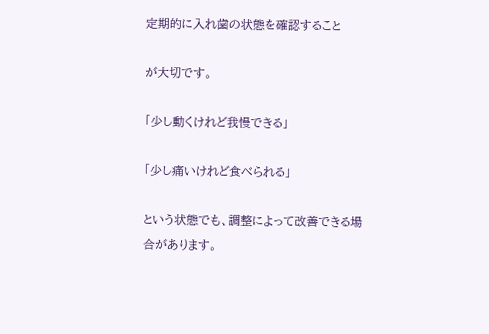定期的に入れ歯の状態を確認すること

が大切です。

「少し動くけれど我慢できる」

「少し痛いけれど食べられる」

という状態でも、調整によって改善できる場合があります。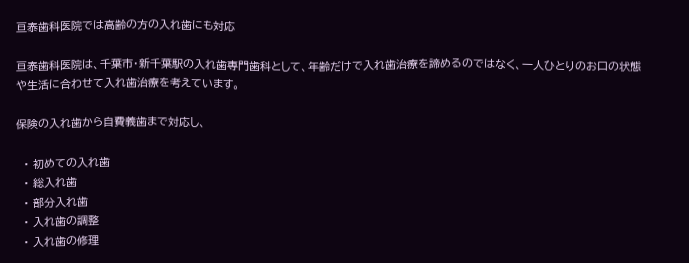亘泰歯科医院では高齢の方の入れ歯にも対応

亘泰歯科医院は、千葉市・新千葉駅の入れ歯専門歯科として、年齢だけで入れ歯治療を諦めるのではなく、一人ひとりのお口の状態や生活に合わせて入れ歯治療を考えています。

保険の入れ歯から自費義歯まで対応し、

  • 初めての入れ歯
  • 総入れ歯
  • 部分入れ歯
  • 入れ歯の調整
  • 入れ歯の修理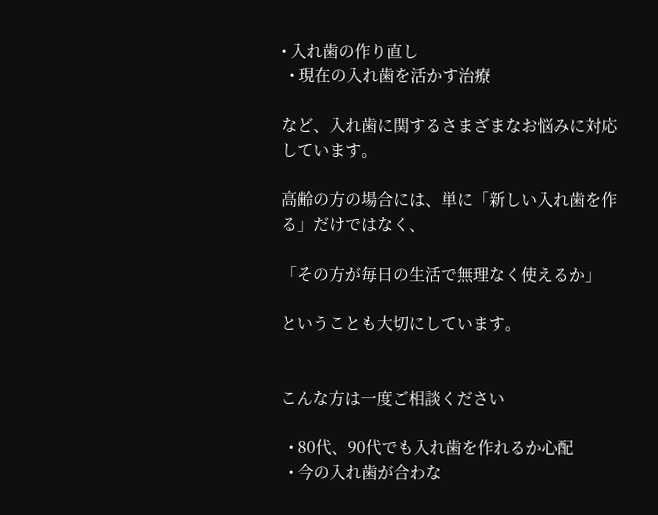• 入れ歯の作り直し
  • 現在の入れ歯を活かす治療

など、入れ歯に関するさまざまなお悩みに対応しています。

高齢の方の場合には、単に「新しい入れ歯を作る」だけではなく、

「その方が毎日の生活で無理なく使えるか」

ということも大切にしています。


こんな方は一度ご相談ください

  • 80代、90代でも入れ歯を作れるか心配
  • 今の入れ歯が合わな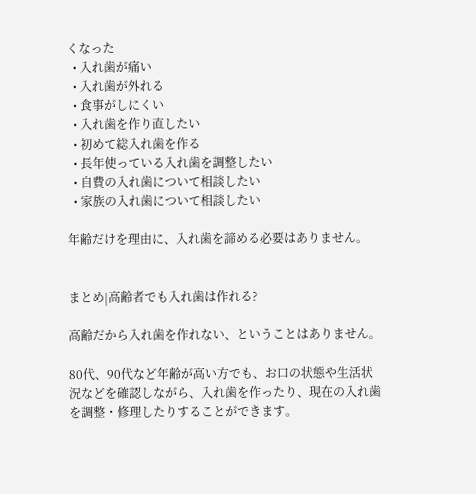くなった
  • 入れ歯が痛い
  • 入れ歯が外れる
  • 食事がしにくい
  • 入れ歯を作り直したい
  • 初めて総入れ歯を作る
  • 長年使っている入れ歯を調整したい
  • 自費の入れ歯について相談したい
  • 家族の入れ歯について相談したい

年齢だけを理由に、入れ歯を諦める必要はありません。


まとめ|高齢者でも入れ歯は作れる?

高齢だから入れ歯を作れない、ということはありません。

80代、90代など年齢が高い方でも、お口の状態や生活状況などを確認しながら、入れ歯を作ったり、現在の入れ歯を調整・修理したりすることができます。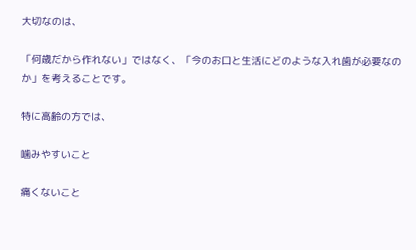大切なのは、

「何歳だから作れない」ではなく、「今のお口と生活にどのような入れ歯が必要なのか」を考えることです。

特に高齢の方では、

噛みやすいこと

痛くないこと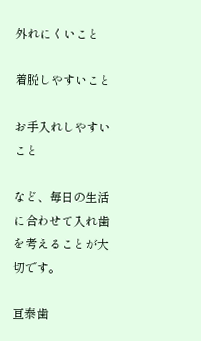外れにくいこと

着脱しやすいこと

お手入れしやすいこと

など、毎日の生活に合わせて入れ歯を考えることが大切です。

亘泰歯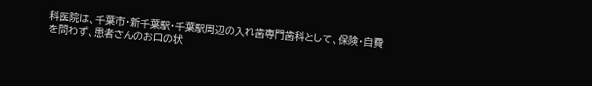科医院は、千葉市・新千葉駅・千葉駅周辺の入れ歯専門歯科として、保険・自費を問わず、患者さんのお口の状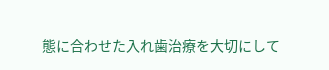態に合わせた入れ歯治療を大切にして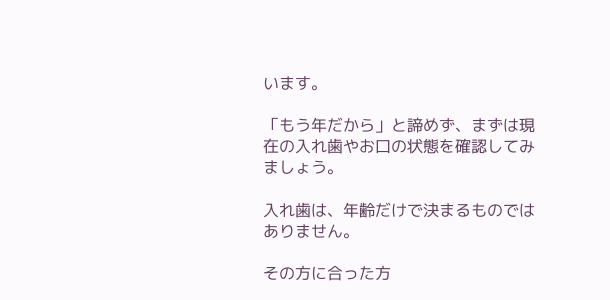います。

「もう年だから」と諦めず、まずは現在の入れ歯やお口の状態を確認してみましょう。

入れ歯は、年齢だけで決まるものではありません。

その方に合った方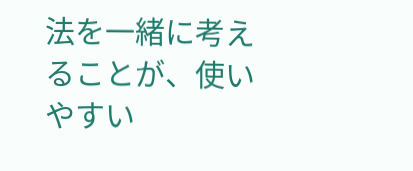法を一緒に考えることが、使いやすい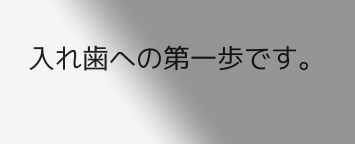入れ歯への第一歩です。